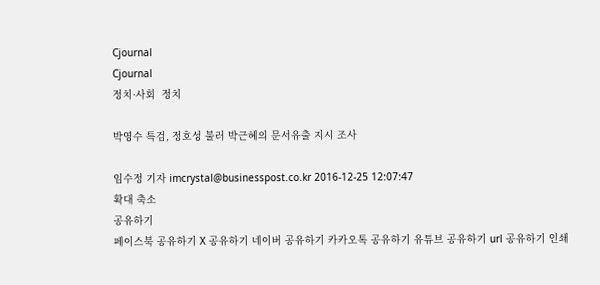Cjournal
Cjournal
정치·사회  정치

박영수 특검, 정호성 불러 박근혜의 문서유출 지시 조사

임수정 기자 imcrystal@businesspost.co.kr 2016-12-25 12:07:47
확대 축소
공유하기
페이스북 공유하기 X 공유하기 네이버 공유하기 카카오톡 공유하기 유튜브 공유하기 url 공유하기 인쇄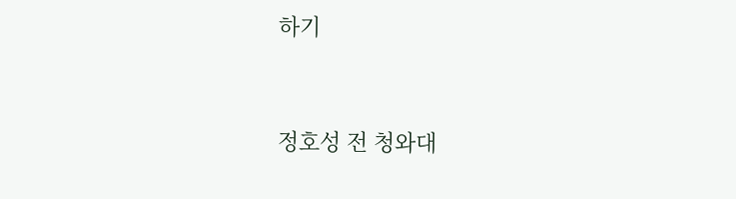하기


정호성 전 청와대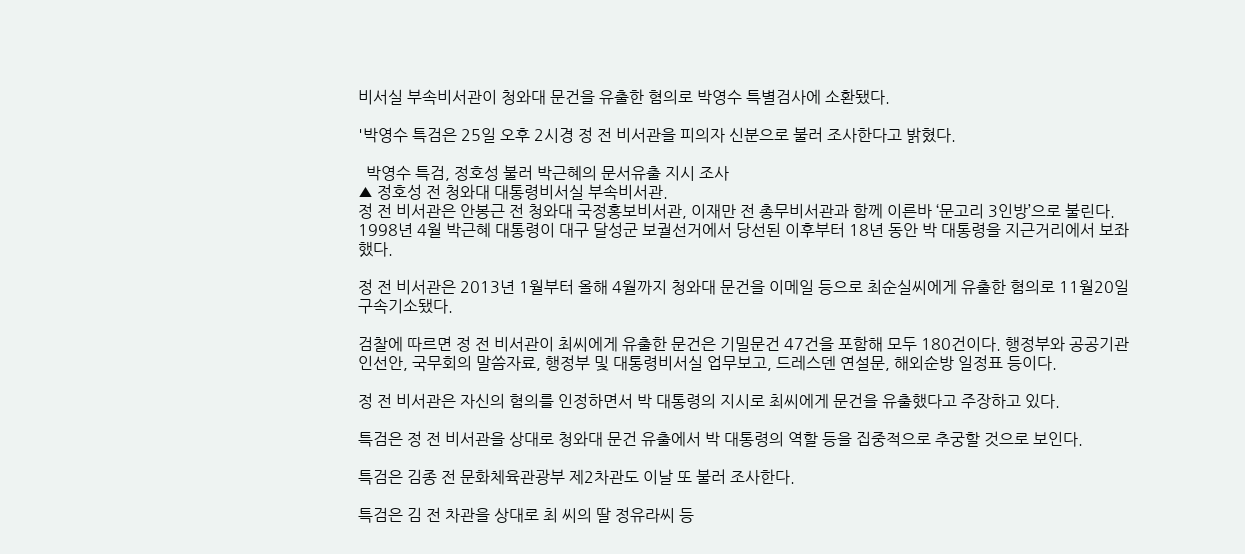비서실 부속비서관이 청와대 문건을 유출한 혐의로 박영수 특별검사에 소환됐다.

'박영수 특검은 25일 오후 2시경 정 전 비서관을 피의자 신분으로 불러 조사한다고 밝혔다.

  박영수 특검, 정호성 불러 박근혜의 문서유출 지시 조사
▲ 정호성 전 청와대 대통령비서실 부속비서관.
정 전 비서관은 안봉근 전 청와대 국정홍보비서관, 이재만 전 총무비서관과 함께 이른바 ‘문고리 3인방’으로 불린다. 1998년 4월 박근혜 대통령이 대구 달성군 보궐선거에서 당선된 이후부터 18년 동안 박 대통령을 지근거리에서 보좌했다.

정 전 비서관은 2013년 1월부터 올해 4월까지 청와대 문건을 이메일 등으로 최순실씨에게 유출한 혐의로 11월20일 구속기소됐다.

검찰에 따르면 정 전 비서관이 최씨에게 유출한 문건은 기밀문건 47건을 포함해 모두 180건이다. 행정부와 공공기관 인선안, 국무회의 말씀자료, 행정부 및 대통령비서실 업무보고, 드레스덴 연설문, 해외순방 일정표 등이다.

정 전 비서관은 자신의 혐의를 인정하면서 박 대통령의 지시로 최씨에게 문건을 유출했다고 주장하고 있다.

특검은 정 전 비서관을 상대로 청와대 문건 유출에서 박 대통령의 역할 등을 집중적으로 추궁할 것으로 보인다.

특검은 김종 전 문화체육관광부 제2차관도 이날 또 불러 조사한다.

특검은 김 전 차관을 상대로 최 씨의 딸 정유라씨 등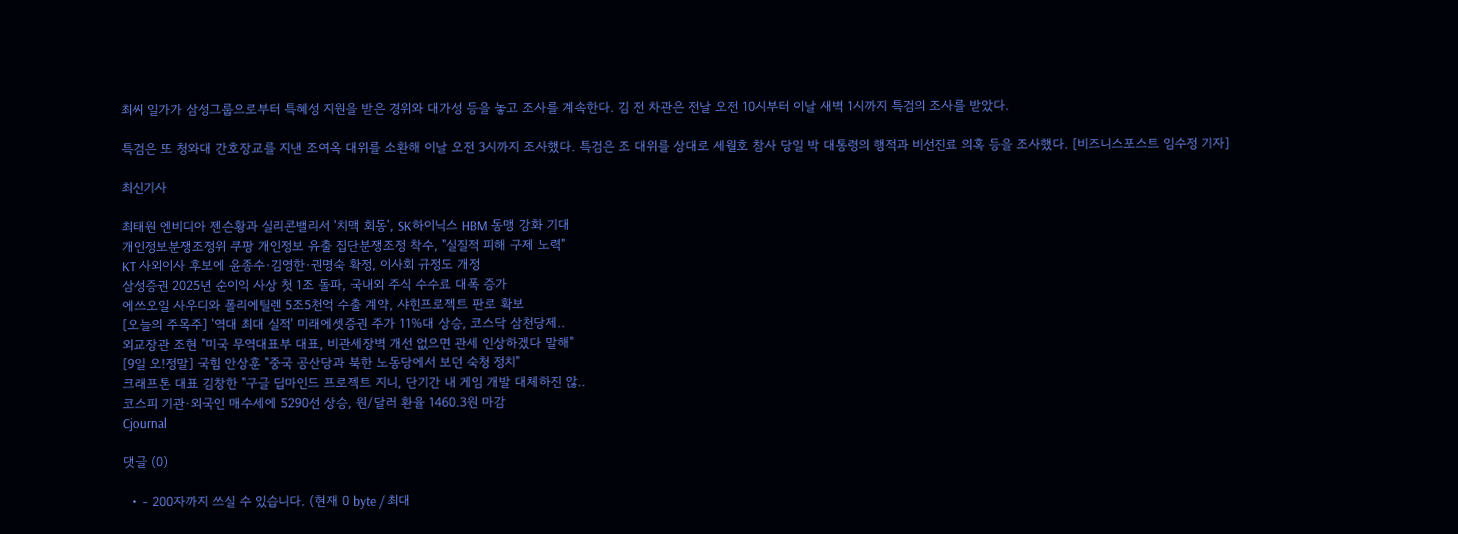최씨 일가가 삼성그룹으로부터 특혜성 지원을 받은 경위와 대가성 등을 놓고 조사를 계속한다. 김 전 차관은 전날 오전 10시부터 이날 새벽 1시까지 특검의 조사를 받았다.

특검은 또 청와대 간호장교를 지낸 조여옥 대위를 소환해 이날 오전 3시까지 조사했다. 특검은 조 대위를 상대로 세월호 참사 당일 박 대통령의 행적과 비선진료 의혹 등을 조사했다. [비즈니스포스트 임수정 기자]

최신기사

최태원 엔비디아 젠슨황과 실리콘밸리서 '치맥 회동', SK하이닉스 HBM 동맹 강화 기대
개인정보분쟁조정위 쿠팡 개인정보 유출 집단분쟁조정 착수, "실질적 피해 구제 노력"
KT 사외이사 후보에 윤종수·김영한·권명숙 확정, 이사회 규정도 개정
삼성증권 2025년 순이익 사상 첫 1조 돌파, 국내외 주식 수수료 대폭 증가
에쓰오일 사우디와 폴리에틸렌 5조5천억 수출 계약, 샤힌프로젝트 판로 확보
[오늘의 주목주] '역대 최대 실적' 미래에셋증권 주가 11%대 상승, 코스닥 삼천당제..
외교장관 조현 "미국 무역대표부 대표, 비관세장벽 개선 없으면 관세 인상하겠다 말해"
[9일 오!정말] 국힘 안상훈 "중국 공산당과 북한 노동당에서 보던 숙청 정치"
크래프톤 대표 김창한 "구글 딥마인드 프로젝트 지니, 단기간 내 게임 개발 대체하진 않..
코스피 기관·외국인 매수세에 5290선 상승, 원/달러 환율 1460.3원 마감
Cjournal

댓글 (0)

  • - 200자까지 쓰실 수 있습니다. (현재 0 byte / 최대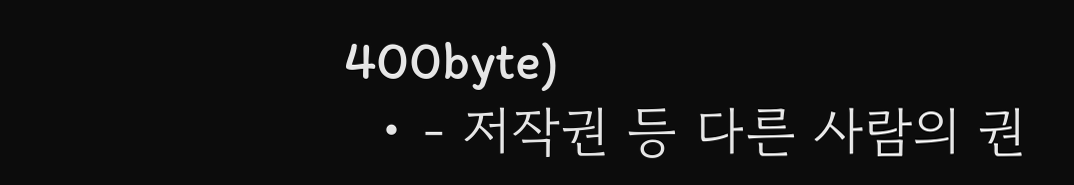400byte)
  • - 저작권 등 다른 사람의 권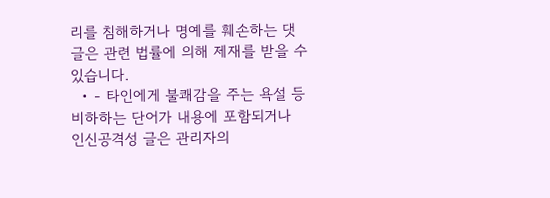리를 침해하거나 명예를 훼손하는 댓글은 관련 법률에 의해 제재를 받을 수 있습니다.
  • - 타인에게 불쾌감을 주는 욕설 등 비하하는 단어가 내용에 포함되거나 인신공격성 글은 관리자의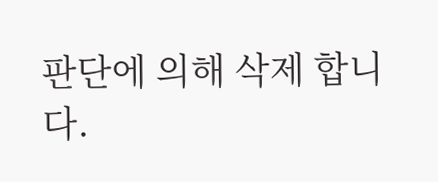판단에 의해 삭제 합니다.